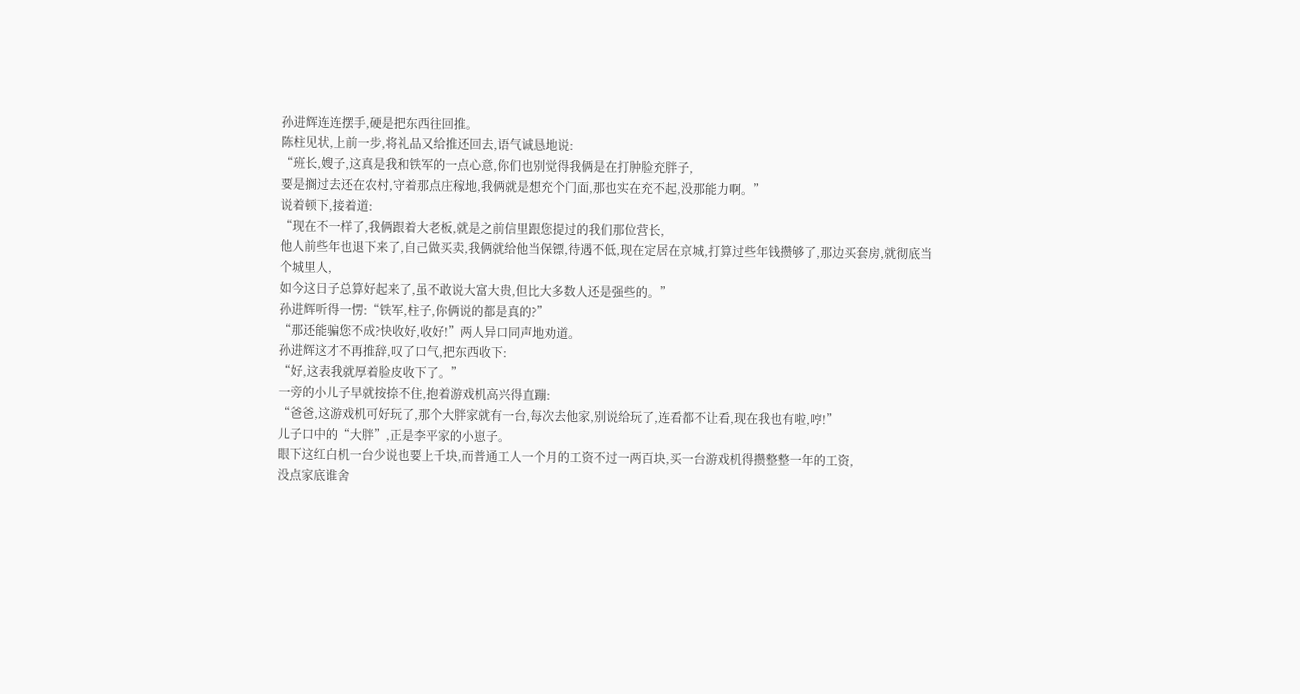孙进辉连连摆手,硬是把东西往回推。
陈柱见状,上前一步,将礼品又给推还回去,语气诚恳地说:
“班长,嫂子,这真是我和铁军的一点心意,你们也别觉得我俩是在打肿脸充胖子,
要是搁过去还在农村,守着那点庄稼地,我俩就是想充个门面,那也实在充不起,没那能力啊。”
说着顿下,接着道:
“现在不一样了,我俩跟着大老板,就是之前信里跟您提过的我们那位营长,
他人前些年也退下来了,自己做买卖,我俩就给他当保镖,待遇不低,现在定居在京城,打算过些年钱攒够了,那边买套房,就彻底当个城里人,
如今这日子总算好起来了,虽不敢说大富大贵,但比大多数人还是强些的。”
孙进辉听得一愣:“铁军,柱子,你俩说的都是真的?”
“那还能骗您不成?快收好,收好!”两人异口同声地劝道。
孙进辉这才不再推辞,叹了口气,把东西收下:
“好,这表我就厚着脸皮收下了。”
一旁的小儿子早就按捺不住,抱着游戏机高兴得直蹦:
“爸爸,这游戏机可好玩了,那个大胖家就有一台,每次去他家,别说给玩了,连看都不让看,现在我也有啦,哼!”
儿子口中的“大胖”,正是李平家的小崽子。
眼下这红白机一台少说也要上千块,而普通工人一个月的工资不过一两百块,买一台游戏机得攒整整一年的工资,
没点家底谁舍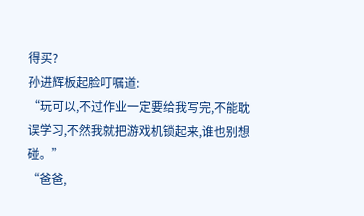得买?
孙进辉板起脸叮嘱道:
“玩可以,不过作业一定要给我写完,不能耽误学习,不然我就把游戏机锁起来,谁也别想碰。”
“爸爸,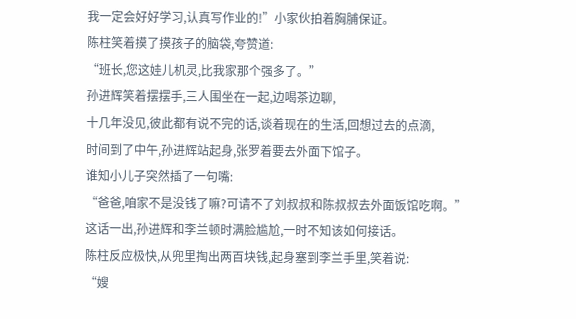我一定会好好学习,认真写作业的!”小家伙拍着胸脯保证。
陈柱笑着摸了摸孩子的脑袋,夸赞道:
“班长,您这娃儿机灵,比我家那个强多了。”
孙进辉笑着摆摆手,三人围坐在一起,边喝茶边聊,
十几年没见,彼此都有说不完的话,谈着现在的生活,回想过去的点滴,
时间到了中午,孙进辉站起身,张罗着要去外面下馆子。
谁知小儿子突然插了一句嘴:
“爸爸,咱家不是没钱了嘛?可请不了刘叔叔和陈叔叔去外面饭馆吃啊。”
这话一出,孙进辉和李兰顿时满脸尴尬,一时不知该如何接话。
陈柱反应极快,从兜里掏出两百块钱,起身塞到李兰手里,笑着说:
“嫂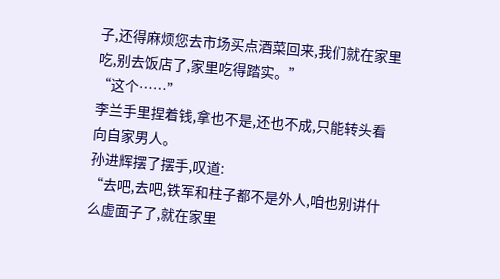子,还得麻烦您去市场买点酒菜回来,我们就在家里吃,别去饭店了,家里吃得踏实。”
“这个……”
李兰手里捏着钱,拿也不是,还也不成,只能转头看向自家男人。
孙进辉摆了摆手,叹道:
“去吧,去吧,铁军和柱子都不是外人,咱也别讲什么虚面子了,就在家里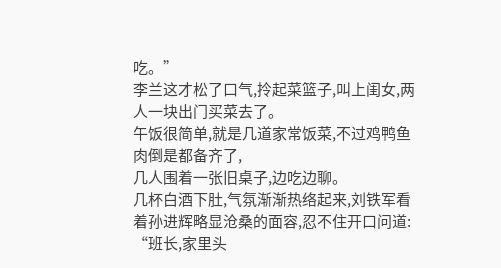吃。”
李兰这才松了口气,拎起菜篮子,叫上闺女,两人一块出门买菜去了。
午饭很简单,就是几道家常饭菜,不过鸡鸭鱼肉倒是都备齐了,
几人围着一张旧桌子,边吃边聊。
几杯白酒下肚,气氛渐渐热络起来,刘铁军看着孙进辉略显沧桑的面容,忍不住开口问道:
“班长,家里头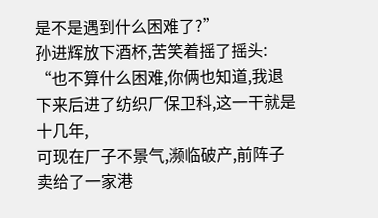是不是遇到什么困难了?”
孙进辉放下酒杯,苦笑着摇了摇头:
“也不算什么困难,你俩也知道,我退下来后进了纺织厂保卫科,这一干就是十几年,
可现在厂子不景气,濒临破产,前阵子卖给了一家港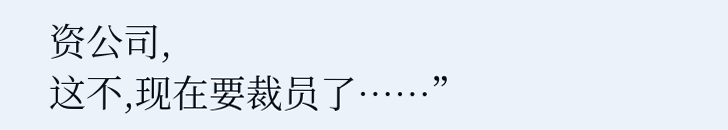资公司,
这不,现在要裁员了……”